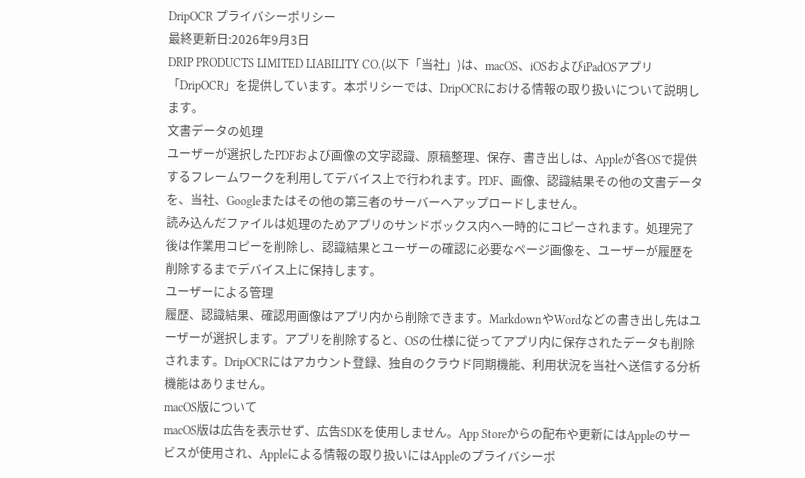DripOCR プライバシーポリシー
最終更新日:2026年9月3日
DRIP PRODUCTS LIMITED LIABILITY CO.(以下「当社」)は、macOS、iOSおよびiPadOSアプリ「DripOCR」を提供しています。本ポリシーでは、DripOCRにおける情報の取り扱いについて説明します。
文書データの処理
ユーザーが選択したPDFおよび画像の文字認識、原稿整理、保存、書き出しは、Appleが各OSで提供するフレームワークを利用してデバイス上で行われます。PDF、画像、認識結果その他の文書データを、当社、Googleまたはその他の第三者のサーバーへアップロードしません。
読み込んだファイルは処理のためアプリのサンドボックス内へ一時的にコピーされます。処理完了後は作業用コピーを削除し、認識結果とユーザーの確認に必要なページ画像を、ユーザーが履歴を削除するまでデバイス上に保持します。
ユーザーによる管理
履歴、認識結果、確認用画像はアプリ内から削除できます。MarkdownやWordなどの書き出し先はユーザーが選択します。アプリを削除すると、OSの仕様に従ってアプリ内に保存されたデータも削除されます。DripOCRにはアカウント登録、独自のクラウド同期機能、利用状況を当社へ送信する分析機能はありません。
macOS版について
macOS版は広告を表示せず、広告SDKを使用しません。App Storeからの配布や更新にはAppleのサービスが使用され、Appleによる情報の取り扱いにはAppleのプライバシーポ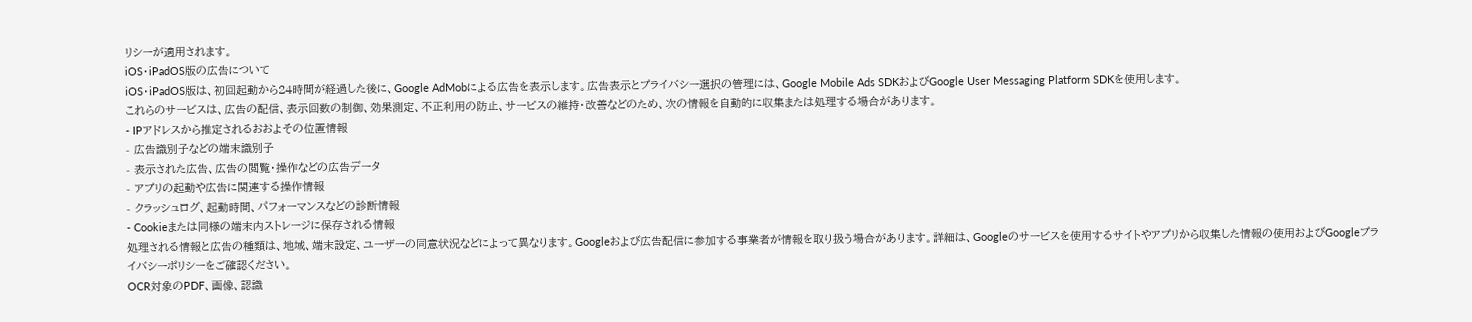リシーが適用されます。
iOS・iPadOS版の広告について
iOS・iPadOS版は、初回起動から24時間が経過した後に、Google AdMobによる広告を表示します。広告表示とプライバシー選択の管理には、Google Mobile Ads SDKおよびGoogle User Messaging Platform SDKを使用します。
これらのサービスは、広告の配信、表示回数の制御、効果測定、不正利用の防止、サービスの維持・改善などのため、次の情報を自動的に収集または処理する場合があります。
- IPアドレスから推定されるおおよその位置情報
- 広告識別子などの端末識別子
- 表示された広告、広告の閲覧・操作などの広告データ
- アプリの起動や広告に関連する操作情報
- クラッシュログ、起動時間、パフォーマンスなどの診断情報
- Cookieまたは同様の端末内ストレージに保存される情報
処理される情報と広告の種類は、地域、端末設定、ユーザーの同意状況などによって異なります。Googleおよび広告配信に参加する事業者が情報を取り扱う場合があります。詳細は、Googleのサービスを使用するサイトやアプリから収集した情報の使用およびGoogleプライバシーポリシーをご確認ください。
OCR対象のPDF、画像、認識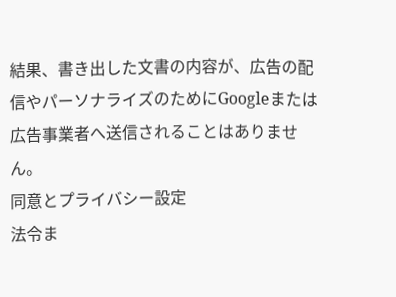結果、書き出した文書の内容が、広告の配信やパーソナライズのためにGoogleまたは広告事業者へ送信されることはありません。
同意とプライバシー設定
法令ま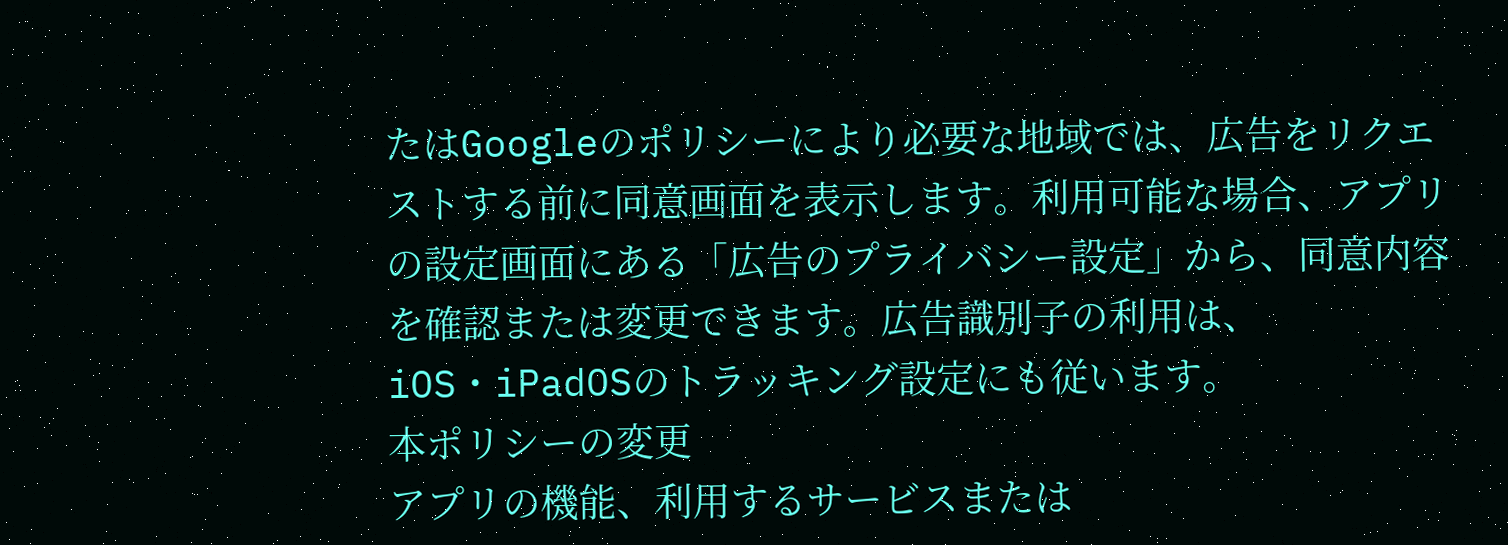たはGoogleのポリシーにより必要な地域では、広告をリクエストする前に同意画面を表示します。利用可能な場合、アプリの設定画面にある「広告のプライバシー設定」から、同意内容を確認または変更できます。広告識別子の利用は、iOS・iPadOSのトラッキング設定にも従います。
本ポリシーの変更
アプリの機能、利用するサービスまたは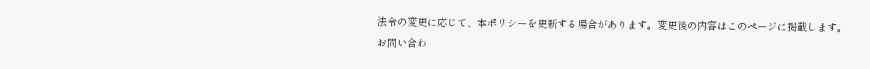法令の変更に応じて、本ポリシーを更新する場合があります。変更後の内容はこのページに掲載します。
お問い合わ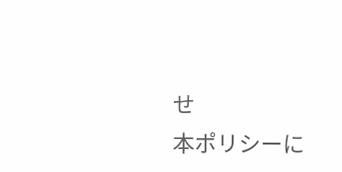せ
本ポリシーに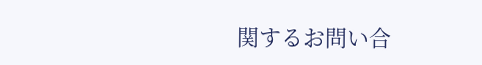関するお問い合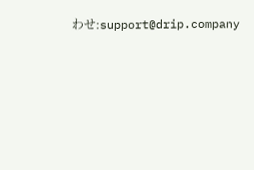わせ:support@drip.company